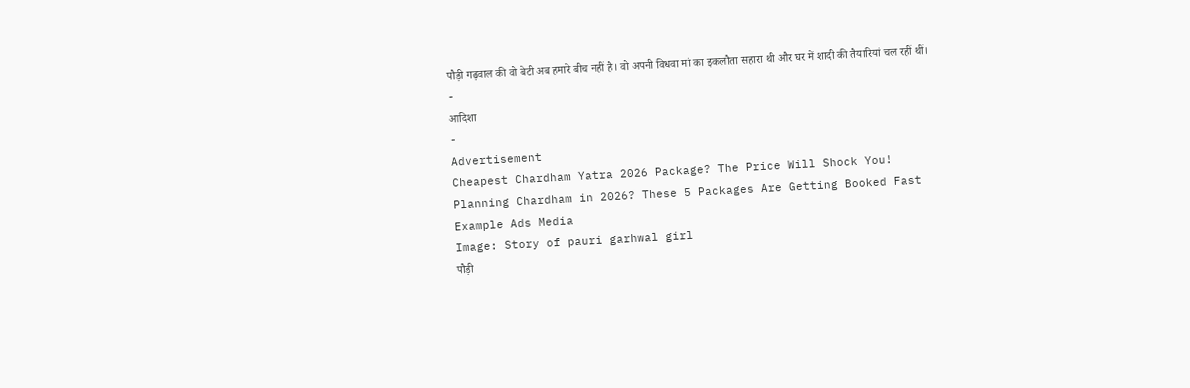पौड़ी गढ़वाल की वो बेटी अब हमारे बीच नहीं है। वो अपनी विधवा मां का इकलौता सहारा थी और घर में शादी की तैयारियां चल रहीं थीं।
-
आदिशा
-
Advertisement
Cheapest Chardham Yatra 2026 Package? The Price Will Shock You!
Planning Chardham in 2026? These 5 Packages Are Getting Booked Fast
Example Ads Media
Image: Story of pauri garhwal girl
पौड़ी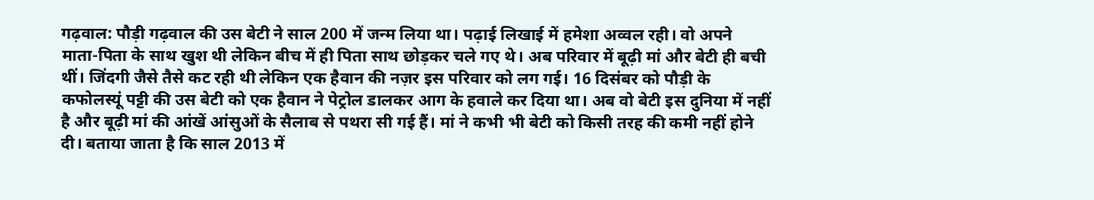गढ़वाल: पौड़ी गढ़वाल की उस बेटी ने साल 200 में जन्म लिया था। पढ़ाई लिखाई में हमेशा अव्वल रही। वो अपने माता-पिता के साथ खुश थी लेकिन बीच में ही पिता साथ छोड़कर चले गए थे। अब परिवार में बूढ़ी मां और बेटी ही बची थीं। जिंदगी जैसे तैसे कट रही थी लेकिन एक हैवान की नज़र इस परिवार को लग गई। 16 दिसंबर को पौड़ी के कफोलस्यूं पट्टी की उस बेटी को एक हैवान ने पेट्रोल डालकर आग के हवाले कर दिया था। अब वो बेटी इस दुनिया में नहीं है और बूढ़ी मां की आंखें आंसुओं के सैलाब से पथरा सी गई हैं। मां ने कभी भी बेटी को किसी तरह की कमी नहीं होने दी। बताया जाता है कि साल 2013 में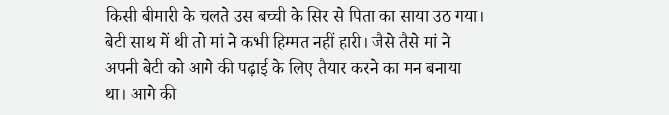किसी बीमारी के चलते उस बच्ची के सिर से पिता का साया उठ गया। बेटी साथ में थी तो मां ने कभी हिम्मत नहीं हारी। जैसे तैसे मां ने अपनी बेटी को आगे की पढ़ाई के लिए तैयार करने का मन बनाया था। आगे की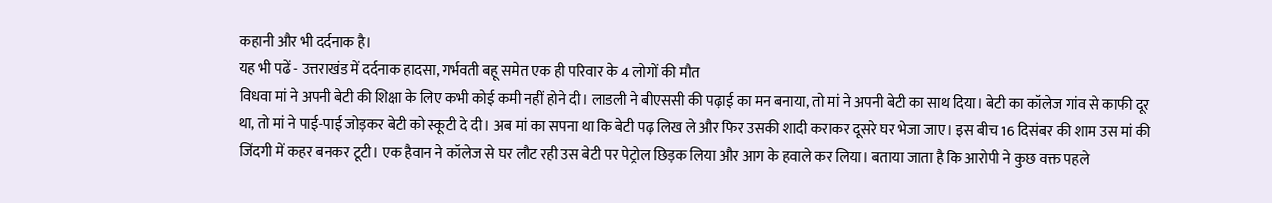कहानी और भी दर्दनाक है।
यह भी पढें - उत्तराखंड में दर्दनाक हादसा, गर्भवती बहू समेत एक ही परिवार के 4 लोगों की मौत
विधवा मां ने अपनी बेटी की शिक्षा के लिए कभी कोई कमी नहीं होने दी। लाडली ने बीएससी की पढ़ाई का मन बनाया, तो मां ने अपनी बेटी का साथ दिया। बेटी का कॉलेज गांव से काफी दूर था, तो मां ने पाई-पाई जोड़कर बेटी को स्कूटी दे दी। अब मां का सपना था कि बेटी पढ़ लिख ले और फिर उसकी शादी कराकर दूसरे घर भेजा जाए। इस बीच 16 दिसंबर की शाम उस मां की जिंदगी में कहर बनकर टूटी। एक हैवान ने कॉलेज से घर लौट रही उस बेटी पर पेट्रोल छिड़क लिया और आग के हवाले कर लिया। बताया जाता है कि आरोपी ने कुछ वक्त पहले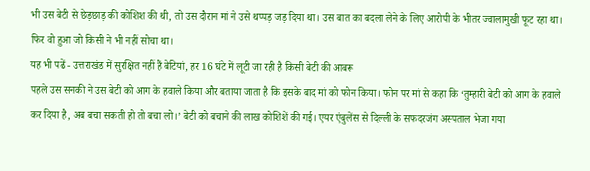भी उस बेटी से छेड़छाड़ की कोशिश की थी, तो उस दौरान मां ने उसे थप्पड़ जड़ दिया था। उस बात का बदला लेने के लिए आरोपी के भीतर ज्वालामुखी फूट रहा था। फिर वो हुआ जो किसी ने भी नहीं सोचा था।
यह भी पढें - उत्तराखंड में सुरक्षित नहीं हैं बेटियां, हर 16 घंटे में लूटी जा रही है किसी बेटी की आबरू
पहले उस सनकी ने उस बेटी को आग के हवाले किया और बताया जाता है कि इसके बाद मां को फोन किया। फोन पर मां से कहा कि ‘तुम्हारी बेटी को आग के हवाले कर दिया है, अब बचा सकती हो तो बचा लो।’ बेटी को बचाने की लाख कोशिशें की गई। एयर एंबुलेंस से दिल्ली के सफदरजंग अस्पताल भेजा गया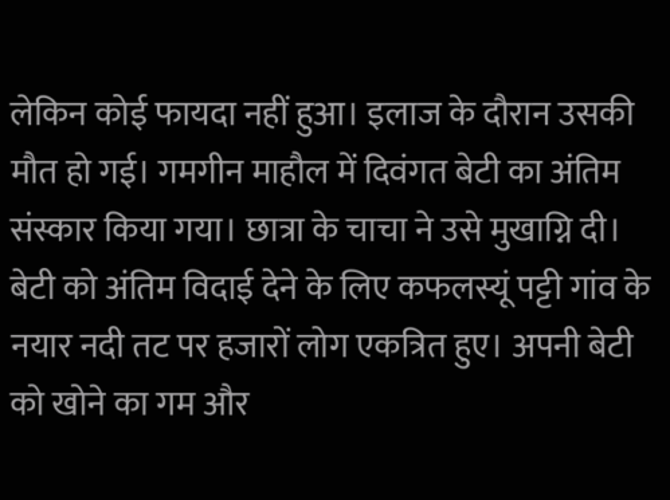लेकिन कोई फायदा नहीं हुआ। इलाज के दौरान उसकी मौत हो गई। गमगीन माहौल में दिवंगत बेटी का अंतिम संस्कार किया गया। छात्रा के चाचा ने उसे मुखाग्नि दी। बेटी को अंतिम विदाई देने के लिए कफलस्यूं पट्टी गांव के नयार नदी तट पर हजारों लोग एकत्रित हुए। अपनी बेटी को खोने का गम और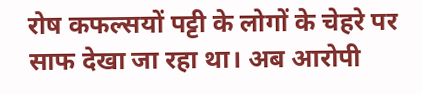रोष कफल्सयों पट्टी के लोगों के चेहरे पर साफ देखा जा रहा था। अब आरोपी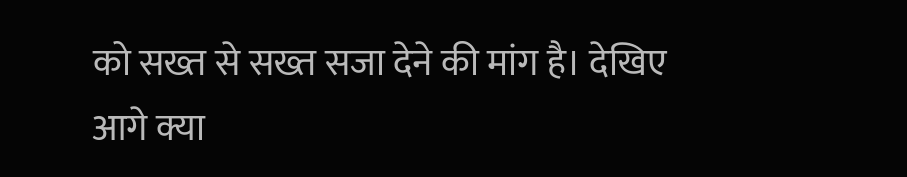को सख्त से सख्त सजा देने की मांग है। देखिए आगे क्या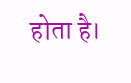होता है।